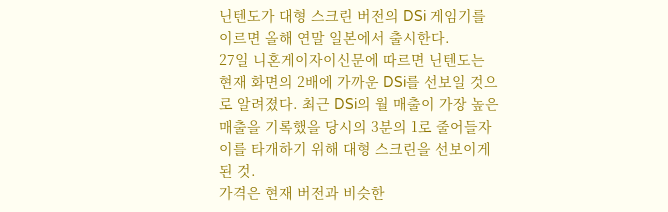닌텐도가 대형 스크린 버전의 DSi 게임기를 이르면 올해 연말 일본에서 출시한다.
27일 니혼게이자이신문에 따르면 닌텐도는 현재 화면의 2배에 가까운 DSi를 선보일 것으로 알려졌다. 최근 DSi의 월 매출이 가장 높은 매출을 기록했을 당시의 3분의 1로 줄어들자 이를 타개하기 위해 대형 스크린을 선보이게 된 것.
가격은 현재 버전과 비슷한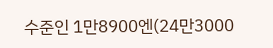수준인 1만8900엔(24만3000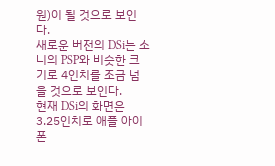원)이 될 것으로 보인다.
새로운 버전의 DSi는 소니의 PSP와 비슷한 크기로 4인치를 조금 넘을 것으로 보인다.
현재 DSi의 화면은 3.25인치로 애플 아이폰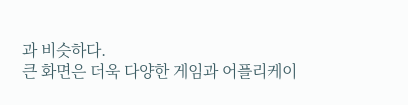과 비슷하다.
큰 화면은 더욱 다양한 게임과 어플리케이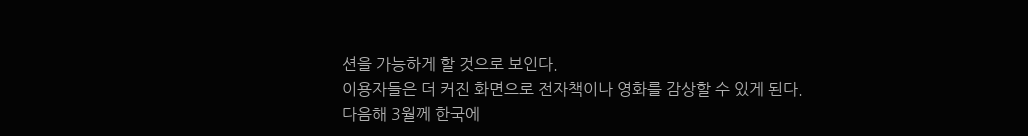션을 가능하게 할 것으로 보인다.
이용자들은 더 커진 화면으로 전자책이나 영화를 감상할 수 있게 된다.
다음해 3월께 한국에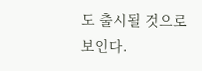도 출시될 것으로 보인다.